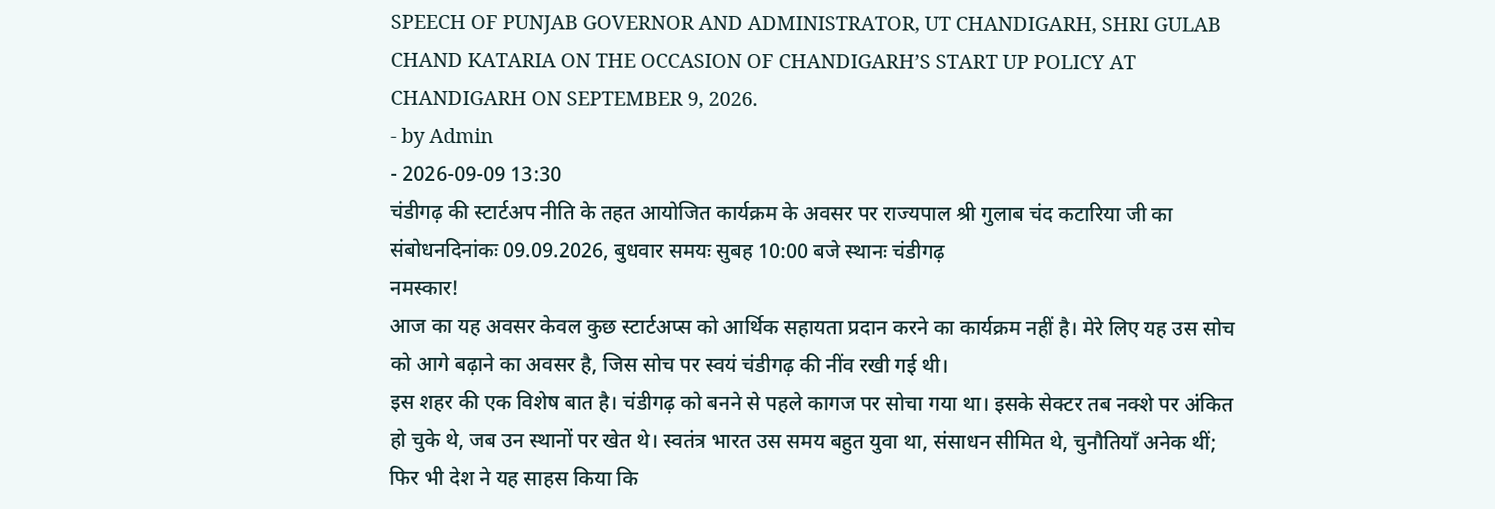SPEECH OF PUNJAB GOVERNOR AND ADMINISTRATOR, UT CHANDIGARH, SHRI GULAB CHAND KATARIA ON THE OCCASION OF CHANDIGARH’S START UP POLICY AT CHANDIGARH ON SEPTEMBER 9, 2026.
- by Admin
- 2026-09-09 13:30
चंडीगढ़ की स्टार्टअप नीति के तहत आयोजित कार्यक्रम के अवसर पर राज्यपाल श्री गुलाब चंद कटारिया जी का संबोधनदिनांकः 09.09.2026, बुधवार समयः सुबह 10:00 बजे स्थानः चंडीगढ़
नमस्कार!
आज का यह अवसर केवल कुछ स्टार्टअप्स को आर्थिक सहायता प्रदान करने का कार्यक्रम नहीं है। मेरे लिए यह उस सोच को आगे बढ़ाने का अवसर है, जिस सोच पर स्वयं चंडीगढ़ की नींव रखी गई थी।
इस शहर की एक विशेष बात है। चंडीगढ़ को बनने से पहले कागज पर सोचा गया था। इसके सेक्टर तब नक्शे पर अंकित हो चुके थे, जब उन स्थानों पर खेत थे। स्वतंत्र भारत उस समय बहुत युवा था, संसाधन सीमित थे, चुनौतियाँ अनेक थीं; फिर भी देश ने यह साहस किया कि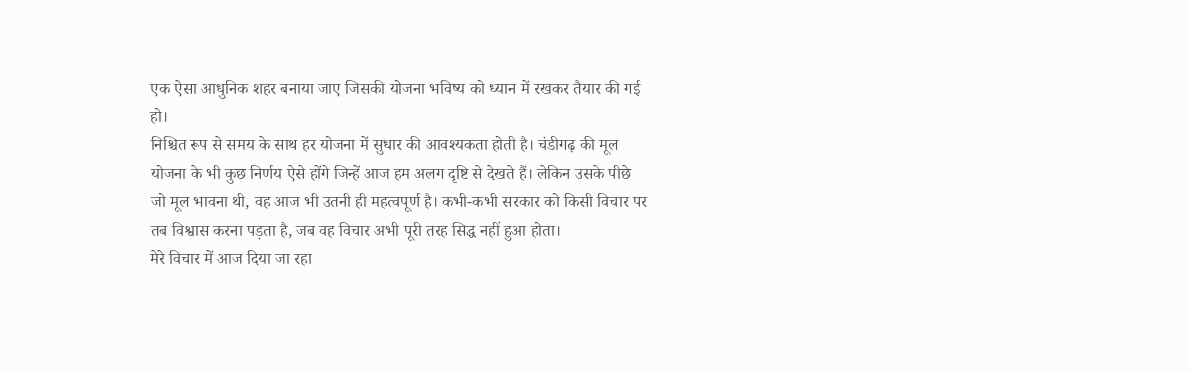एक ऐसा आधुनिक शहर बनाया जाए जिसकी योजना भविष्य को ध्यान में रखकर तैयार की गई हो।
निश्चित रूप से समय के साथ हर योजना में सुधार की आवश्यकता होती है। चंडीगढ़ की मूल योजना के भी कुछ निर्णय ऐसे होंगे जिन्हें आज हम अलग दृष्टि से देखते हैं। लेकिन उसके पीछे जो मूल भावना थी, वह आज भी उतनी ही महत्वपूर्ण है। कभी-कभी सरकार को किसी विचार पर तब विश्वास करना पड़ता है, जब वह विचार अभी पूरी तरह सिद्ध नहीं हुआ होता।
मेरे विचार में आज दिया जा रहा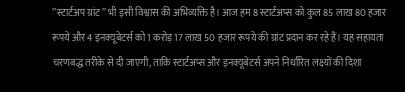’’स्टार्टअप ग्रांट’’ भी इसी विश्वास की अभिव्यक्ति है। आज हम 8 स्टार्टअप्स को कुल 85 लाख 80 हजार रूपये और 4 इनक्यूबेटर्स को 1 करोड़ 17 लाख 50 हजार रूपये की ग्रांट प्रदान कर रहे हैं। यह सहायता चरणबद्ध तरीके से दी जाएगी, ताकि स्टार्टअप्स और इनक्यूबेटर्स अपने निर्धारित लक्ष्यों की दिशा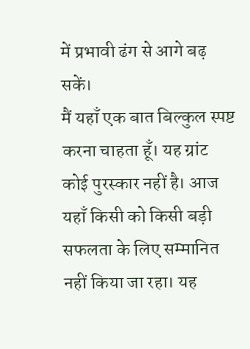में प्रभावी ढंग से आगे बढ़ सकें।
मैं यहाँ एक बात बिल्कुल स्पष्ट करना चाहता हूँ। यह ग्रांट कोई पुरस्कार नहीं है। आज यहाँ किसी को किसी बड़ी सफलता के लिए सम्मानित नहीं किया जा रहा। यह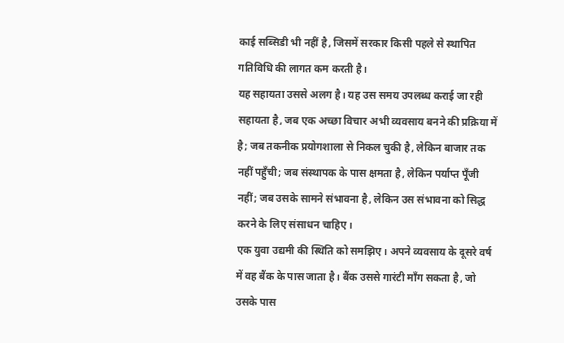काई सब्सिडी भी नहीं है, जिसमें सरकार किसी पहले से स्थापित गतिविधि की लागत कम करती है।
यह सहायता उससे अलग है। यह उस समय उपलब्ध कराई जा रही सहायता है, जब एक अच्छा विचार अभी व्यवसाय बनने की प्रक्रिया में है; जब तकनीक प्रयोगशाला से निकल चुकी है, लेकिन बाजार तक नहीं पहुँची; जब संस्थापक के पास क्षमता है, लेकिन पर्याप्त पूँजी नहीं; जब उसके सामने संभावना है, लेकिन उस संभावना को सिद्ध करने के लिए संसाधन चाहिए।
एक युवा उद्यमी की स्थिति को समझिए। अपने व्यवसाय के दूसरे वर्ष में वह बैंक के पास जाता है। बैंक उससे गारंटी माँग सकता है, जो उसके पास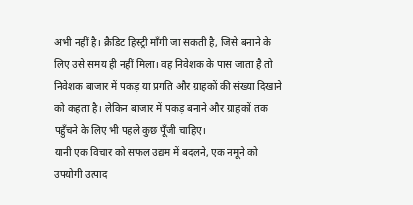अभी नहीं है। क्रैडिट हिस्ट्री माँगी जा सकती है, जिसे बनाने के लिए उसे समय ही नहीं मिला। वह निवेशक के पास जाता है तो निवेशक बाजार में पकड़ या प्रगति और ग्राहकों की संख्या दिखाने को कहता है। लेकिन बाजार में पकड़ बनाने और ग्राहकों तक पहुँचने के लिए भी पहले कुछ पूँजी चाहिए।
यानी एक विचार को सफल उद्यम में बदलने, एक नमूने को उपयोगी उत्पाद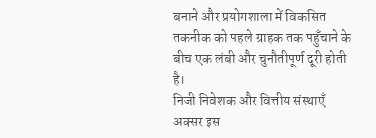बनाने और प्रयोगशाला में विकसित तकनीक को पहले ग्राहक तक पहुँचाने के बीच एक लंबी और चुनौतीपूर्ण दूरी होती है।
निजी निवेशक और वित्तीय संस्थाएँ अक्सर इस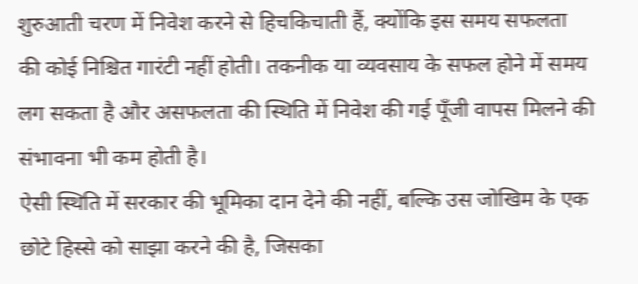शुरुआती चरण में निवेश करने से हिचकिचाती हैं, क्योंकि इस समय सफलता की कोई निश्चित गारंटी नहीं होती। तकनीक या व्यवसाय के सफल होने में समय लग सकता है और असफलता की स्थिति में निवेश की गई पूँजी वापस मिलने की संभावना भी कम होती है।
ऐसी स्थिति में सरकार की भूमिका दान देने की नहीं, बल्कि उस जोखिम के एक छोटे हिस्से को साझा करने की है, जिसका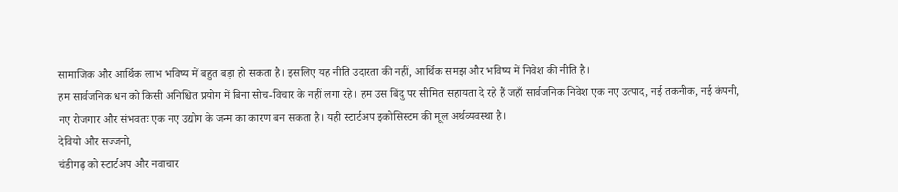सामाजिक और आर्थिक लाभ भविष्य में बहुत बड़ा हो सकता है। इसलिए यह नीति उदारता की नहीं, आर्थिक समझ और भविष्य में निवेश की नीति है।
हम सार्वजनिक धन को किसी अनिश्चित प्रयोग में बिना सोच-विचार के नहीं लगा रहे। हम उस बिंदु पर सीमित सहायता दे रहे हैं जहाँ सार्वजनिक निवेश एक नए उत्पाद, नई तकनीक, नई कंपनी, नए रोजगार और संभवतः एक नए उद्योग के जन्म का कारण बन सकता है। यही स्टार्टअप इकोसिस्टम की मूल अर्थव्यवस्था है।
देवियो और सज्जनो,
चंडीगढ़ को स्टार्टअप और नवाचार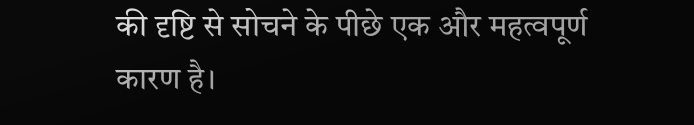की दृष्टि से सोचने के पीछे एक और महत्वपूर्ण कारण है।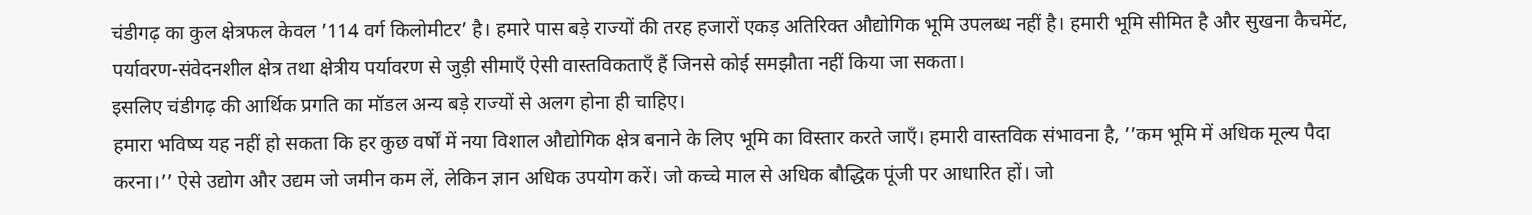चंडीगढ़ का कुल क्षेत्रफल केवल ’114 वर्ग किलोमीटर’ है। हमारे पास बड़े राज्यों की तरह हजारों एकड़ अतिरिक्त औद्योगिक भूमि उपलब्ध नहीं है। हमारी भूमि सीमित है और सुखना कैचमेंट, पर्यावरण-संवेदनशील क्षेत्र तथा क्षेत्रीय पर्यावरण से जुड़ी सीमाएँ ऐसी वास्तविकताएँ हैं जिनसे कोई समझौता नहीं किया जा सकता।
इसलिए चंडीगढ़ की आर्थिक प्रगति का मॉडल अन्य बड़े राज्यों से अलग होना ही चाहिए।
हमारा भविष्य यह नहीं हो सकता कि हर कुछ वर्षों में नया विशाल औद्योगिक क्षेत्र बनाने के लिए भूमि का विस्तार करते जाएँ। हमारी वास्तविक संभावना है, ’’कम भूमि में अधिक मूल्य पैदा करना।’’ ऐसे उद्योग और उद्यम जो जमीन कम लें, लेकिन ज्ञान अधिक उपयोग करें। जो कच्चे माल से अधिक बौद्धिक पूंजी पर आधारित हों। जो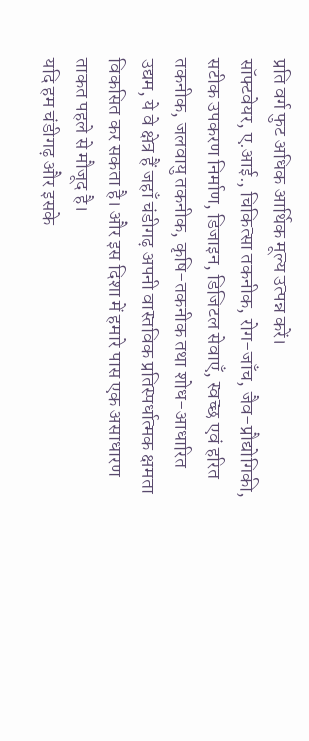प्रति वर्ग फुट अधिक आर्थिक मूल्य उत्पन्न करें।
सॉफ्टवेयर, ए.आई., चिकित्सा तकनीक, रोग-जाँच, जैव-प्रौद्योगिकी, सटीक उपकरण निर्माण, डिजाइन, डिजिटल सेवाएँ, स्वच्छ एवं हरित तकनीक, जलवायु तकनीक, कृषि-तकनीक तथा शोध-आधारित उद्यम, ये वे क्षेत्र हैं जहाँ चंडीगढ़ अपनी वास्तविक प्रतिस्पर्धात्मक क्षमता विकसित कर सकता है। और इस दिशा में हमारे पास एक असाधारण ताकत पहले से मौजूद है।
यदि हम चंडीगढ़ और इसके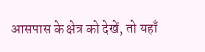आसपास के क्षेत्र को देखें, तो यहाँ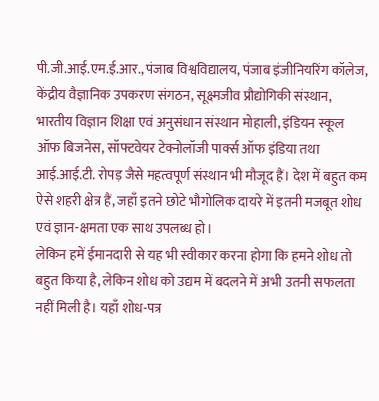पी.जी.आई.एम.ई.आर., पंजाब विश्वविद्यालय, पंजाब इंजीनियरिंग कॉलेज, केंद्रीय वैज्ञानिक उपकरण संगठन, सूक्ष्मजीव प्रौद्योगिकी संस्थान, भारतीय विज्ञान शिक्षा एवं अनुसंधान संस्थान मोहाली, इंडियन स्कूल ऑफ बिजनेस, सॉफ्टवेयर टेक्नोलॉजी पार्क्स ऑफ इंडिया तथा आई.आई.टी. रोपड़ जैसे महत्वपूर्ण संस्थान भी मौजूद हैं। देश में बहुत कम ऐसे शहरी क्षेत्र हैं, जहाँ इतने छोटे भौगोलिक दायरे में इतनी मजबूत शोध एवं ज्ञान-क्षमता एक साथ उपलब्ध हो।
लेकिन हमें ईमानदारी से यह भी स्वीकार करना होगा कि हमने शोध तो बहुत किया है, लेकिन शोध को उद्यम में बदलने में अभी उतनी सफलता नहीं मिली है। यहाँ शोध-पत्र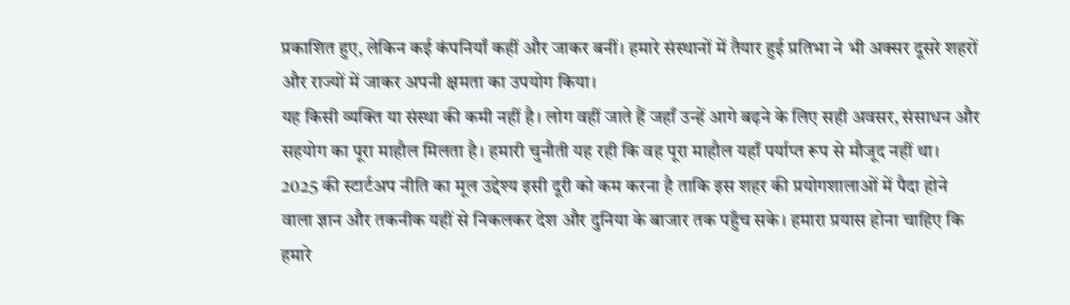प्रकाशित हुए, लेकिन कई कंपनियाँ कहीं और जाकर बनीं। हमारे संस्थानों में तैयार हुई प्रतिभा ने भी अक्सर दूसरे शहरों और राज्यों में जाकर अपनी क्षमता का उपयोग किया।
यह किसी व्यक्ति या संस्था की कमी नहीं है। लोग वहीं जाते हैं जहाँ उन्हें आगे बढ़ने के लिए सही अवसर, संसाधन और सहयोग का पूरा माहौल मिलता है। हमारी चुनौती यह रही कि वह पूरा माहौल यहाँ पर्याप्त रूप से मौजूद नहीं था।
2025 की स्टार्टअप नीति का मूल उद्देश्य इसी दूरी को कम करना है ताकि इस शहर की प्रयोगशालाओं में पैदा होने वाला ज्ञान और तकनीक यहीं से निकलकर देश और दुनिया के बाजार तक पहुँच सके। हमारा प्रयास होना चाहिए कि हमारे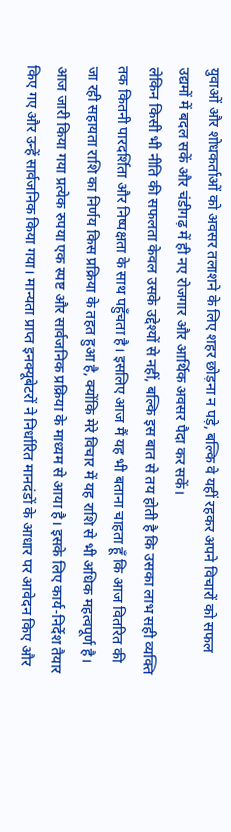युवाओं और शोधकर्ताओं को अवसर तलाशने के लिए शहर छोड़ना न पड़े, बल्कि वे यहीं रहकर अपने विचारों को सफल उद्यमों में बदल सकें और चंडीगढ़ में ही नए रोजगार और आर्थिक अवसर पैदा कर सकें।
लेकिन किसी भी नीति की सफलता केवल उसके उद्देश्यों से नहीं, बल्कि इस बात से तय होती है कि उसका लाभ सही व्यक्ति तक कितनी पारदर्शिता और निष्पक्षता के साथ पहुँचता है। इसलिए आज मैं यह भी बताना चाहता हूँ कि आज वितरित की जा रही सहायता राशि का निर्णय किस प्रक्रिया के तहत हुआ है, क्योंकि मेरे विचार में यह राशि से भी अधिक महत्वपूर्ण है।
आज जारी किया गया प्रत्येक रुपया एक स्पष्ट और सार्वजनिक प्रक्रिया के माध्यम से आया है। इसके लिए कार्य-निर्देश तैयार किए गए और उन्हें सार्वजनिक किया गया। मान्यता प्राप्त इनक्यूबेटरों ने निर्धारित मानदंडों के आधार पर आवेदन किए और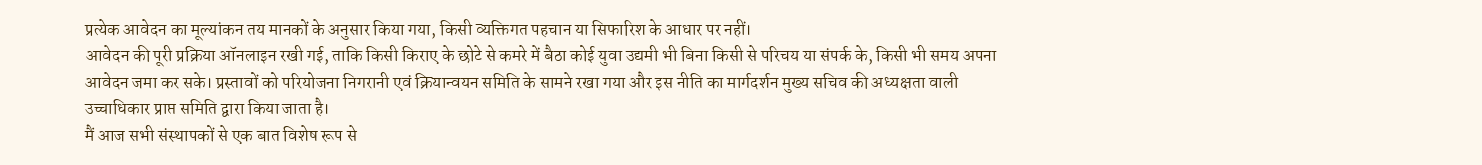प्रत्येक आवेदन का मूल्यांकन तय मानकों के अनुसार किया गया, किसी व्यक्तिगत पहचान या सिफारिश के आधार पर नहीं।
आवेदन की पूरी प्रक्रिया ऑनलाइन रखी गई, ताकि किसी किराए के छोटे से कमरे में बैठा कोई युवा उद्यमी भी बिना किसी से परिचय या संपर्क के, किसी भी समय अपना आवेदन जमा कर सके। प्रस्तावों को परियोजना निगरानी एवं क्रियान्वयन समिति के सामने रखा गया और इस नीति का मार्गदर्शन मुख्य सचिव की अध्यक्षता वाली उच्चाधिकार प्राप्त समिति द्वारा किया जाता है।
मैं आज सभी संस्थापकों से एक बात विशेष रूप से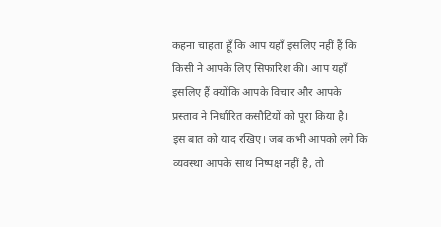कहना चाहता हूँ कि आप यहाँ इसलिए नहीं हैं कि किसी ने आपके लिए सिफारिश की। आप यहाँ इसलिए हैं क्योंकि आपके विचार और आपके प्रस्ताव ने निर्धारित कसौटियों को पूरा किया है।
इस बात को याद रखिए। जब कभी आपको लगे कि व्यवस्था आपके साथ निष्पक्ष नहीं है, तो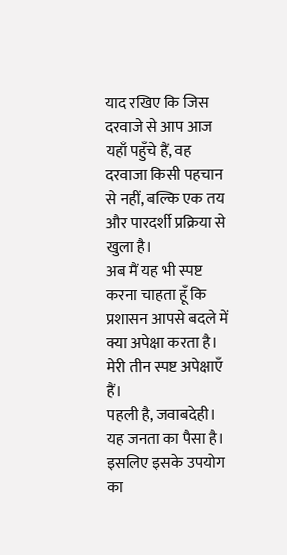याद रखिए कि जिस दरवाजे से आप आज यहाँ पहुँचे हैं, वह दरवाजा किसी पहचान से नहीं, बल्कि एक तय और पारदर्शी प्रक्रिया से खुला है।
अब मैं यह भी स्पष्ट करना चाहता हूँ कि प्रशासन आपसे बदले में क्या अपेक्षा करता है। मेरी तीन स्पष्ट अपेक्षाएँ हैं।
पहली है, जवाबदेही। यह जनता का पैसा है। इसलिए इसके उपयोग का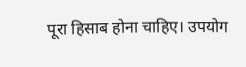पूरा हिसाब होना चाहिए। उपयोग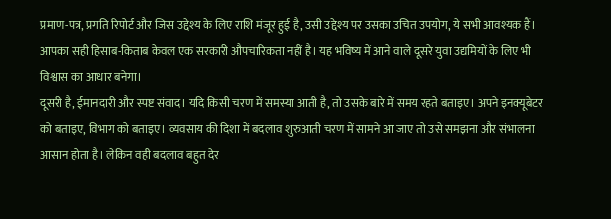प्रमाण-पत्र, प्रगति रिपोर्ट और जिस उद्देश्य के लिए राशि मंजूर हुई है, उसी उद्देश्य पर उसका उचित उपयोग, ये सभी आवश्यक हैं। आपका सही हिसाब-किताब केवल एक सरकारी औपचारिकता नहीं है। यह भविष्य में आने वाले दूसरे युवा उद्यमियों के लिए भी विश्वास का आधार बनेगा।
दूसरी है, ईमानदारी और स्पष्ट संवाद। यदि किसी चरण में समस्या आती है, तो उसके बारे में समय रहते बताइए। अपने इनक्यूबेटर को बताइए, विभाग को बताइए। व्यवसाय की दिशा में बदलाव शुरुआती चरण में सामने आ जाए तो उसे समझना और संभालना आसान होता है। लेकिन वही बदलाव बहुत देर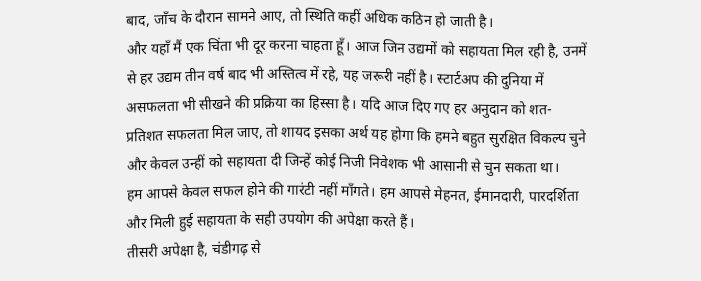बाद, जाँच के दौरान सामने आए, तो स्थिति कहीं अधिक कठिन हो जाती है।
और यहाँ मैं एक चिंता भी दूर करना चाहता हूँ। आज जिन उद्यमों को सहायता मिल रही है, उनमें से हर उद्यम तीन वर्ष बाद भी अस्तित्व में रहे, यह जरूरी नहीं है। स्टार्टअप की दुनिया में असफलता भी सीखने की प्रक्रिया का हिस्सा है। यदि आज दिए गए हर अनुदान को शत-प्रतिशत सफलता मिल जाए, तो शायद इसका अर्थ यह होगा कि हमने बहुत सुरक्षित विकल्प चुने और केवल उन्हीं को सहायता दी जिन्हें कोई निजी निवेशक भी आसानी से चुन सकता था।
हम आपसे केवल सफल होने की गारंटी नहीं माँगते। हम आपसे मेहनत, ईमानदारी, पारदर्शिता और मिली हुई सहायता के सही उपयोग की अपेक्षा करते हैं।
तीसरी अपेक्षा है, चंडीगढ़ से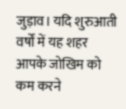जुड़ाव। यदि शुरुआती वर्षों में यह शहर आपके जोखिम को कम करने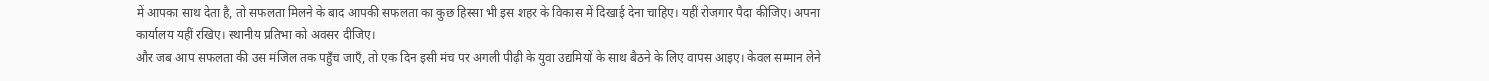में आपका साथ देता है, तो सफलता मिलने के बाद आपकी सफलता का कुछ हिस्सा भी इस शहर के विकास में दिखाई देना चाहिए। यहीं रोजगार पैदा कीजिए। अपना कार्यालय यहीं रखिए। स्थानीय प्रतिभा को अवसर दीजिए।
और जब आप सफलता की उस मंजिल तक पहुँच जाएँ, तो एक दिन इसी मंच पर अगली पीढ़ी के युवा उद्यमियों के साथ बैठने के लिए वापस आइए। केवल सम्मान लेने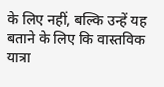के लिए नहीं, बल्कि उन्हें यह बताने के लिए कि वास्तविक यात्रा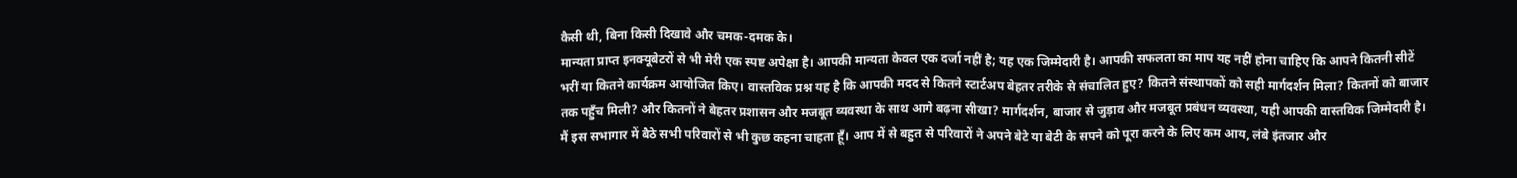कैसी थी, बिना किसी दिखावे और चमक-दमक के।
मान्यता प्राप्त इनक्यूबेटरों से भी मेरी एक स्पष्ट अपेक्षा है। आपकी मान्यता केवल एक दर्जा नहीं है; यह एक जिम्मेदारी है। आपकी सफलता का माप यह नहीं होना चाहिए कि आपने कितनी सीटें भरीं या कितने कार्यक्रम आयोजित किए। वास्तविक प्रश्न यह है कि आपकी मदद से कितने स्टार्टअप बेहतर तरीके से संचालित हुए? कितने संस्थापकों को सही मार्गदर्शन मिला? कितनों को बाजार तक पहुँच मिली? और कितनों ने बेहतर प्रशासन और मजबूत व्यवस्था के साथ आगे बढ़ना सीखा? मार्गदर्शन, बाजार से जुड़ाव और मजबूत प्रबंधन व्यवस्था, यही आपकी वास्तविक जिम्मेदारी है।
मैं इस सभागार में बैठे सभी परिवारों से भी कुछ कहना चाहता हूँ। आप में से बहुत से परिवारों ने अपने बेटे या बेटी के सपने को पूरा करने के लिए कम आय, लंबे इंतजार और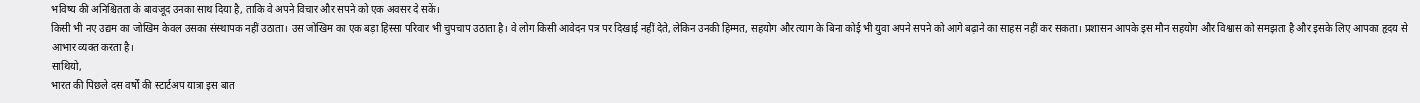भविष्य की अनिश्चितता के बावजूद उनका साथ दिया है, ताकि वे अपने विचार और सपने को एक अवसर दे सकें।
किसी भी नए उद्यम का जोखिम केवल उसका संस्थापक नहीं उठाता। उस जोखिम का एक बड़ा हिस्सा परिवार भी चुपचाप उठाता है। वे लोग किसी आवेदन पत्र पर दिखाई नहीं देते, लेकिन उनकी हिम्मत, सहयोग और त्याग के बिना कोई भी युवा अपने सपने को आगे बढ़ाने का साहस नहीं कर सकता। प्रशासन आपके इस मौन सहयोग और विश्वास को समझता है और इसके लिए आपका हृदय से आभार व्यक्त करता है।
साथियो,
भारत की पिछले दस वर्षों की स्टार्टअप यात्रा इस बात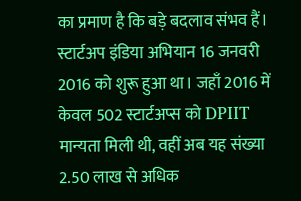का प्रमाण है कि बड़े बदलाव संभव हैं। स्टार्टअप इंडिया अभियान 16 जनवरी 2016 को शुरू हुआ था। जहाँ 2016 में केवल 502 स्टार्टअप्स को DPIIT मान्यता मिली थी, वहीं अब यह संख्या 2.50 लाख से अधिक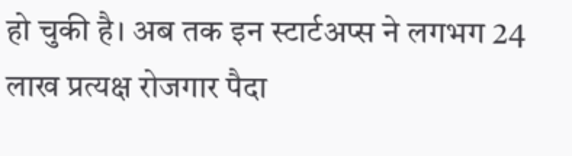हो चुकी है। अब तक इन स्टार्टअप्स ने लगभग 24 लाख प्रत्यक्ष रोजगार पैदा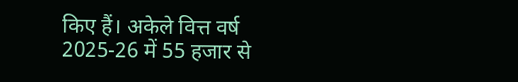किए हैं। अकेले वित्त वर्ष 2025-26 में 55 हजार से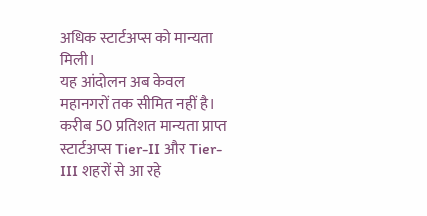अधिक स्टार्टअप्स को मान्यता मिली।
यह आंदोलन अब केवल महानगरों तक सीमित नहीं है। करीब 50 प्रतिशत मान्यता प्राप्त स्टार्टअप्स Tier-II और Tier-III शहरों से आ रहे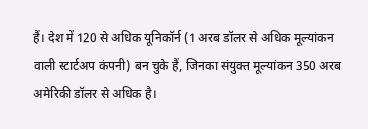हैं। देश में 120 से अधिक यूनिकॉर्न (1 अरब डॉलर से अधिक मूल्यांकन वाली स्टार्टअप कंपनी) बन चुके हैं, जिनका संयुक्त मूल्यांकन 350 अरब अमेरिकी डॉलर से अधिक है।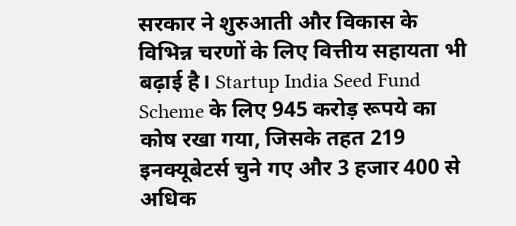सरकार ने शुरुआती और विकास के विभिन्न चरणों के लिए वित्तीय सहायता भी बढ़ाई है। Startup India Seed Fund Scheme के लिए 945 करोड़ रूपये का कोष रखा गया, जिसके तहत 219 इनक्यूबेटर्स चुने गए और 3 हजार 400 से अधिक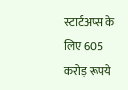स्टार्टअप्स के लिए 605 करोड़ रूपये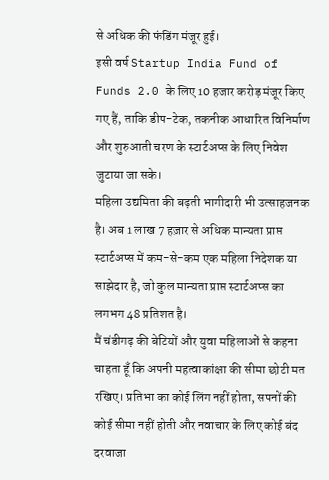से अधिक की फंडिंग मंजूर हुई।
इसी वर्ष Startup India Fund of Funds 2.0 के लिए 10 हजार करोड़ मंजूर किए गए हैं, ताकि डीप-टेक, तकनीक आधारित विनिर्माण और शुरुआती चरण के स्टार्टअप्स के लिए निवेश जुटाया जा सके।
महिला उद्यमिता की बढ़ती भागीदारी भी उत्साहजनक है। अब 1 लाख 7 हज़ार से अधिक मान्यता प्राप्त स्टार्टअप्स में कम-से-कम एक महिला निदेशक या साझेदार है, जो कुल मान्यता प्राप्त स्टार्टअप्स का लगभग 48 प्रतिशत है।
मैं चंडीगढ़ की बेटियों और युवा महिलाओं से कहना चाहता हूँ कि अपनी महत्वाकांक्षा की सीमा छोटी मत रखिए। प्रतिभा का कोई लिंग नहीं होता, सपनों की कोई सीमा नहीं होती और नवाचार के लिए कोई बंद दरवाजा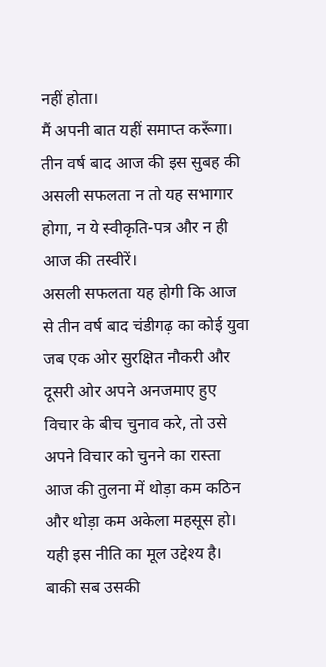नहीं होता।
मैं अपनी बात यहीं समाप्त करूँगा। तीन वर्ष बाद आज की इस सुबह की असली सफलता न तो यह सभागार होगा, न ये स्वीकृति-पत्र और न ही आज की तस्वीरें।
असली सफलता यह होगी कि आज से तीन वर्ष बाद चंडीगढ़ का कोई युवा जब एक ओर सुरक्षित नौकरी और दूसरी ओर अपने अनजमाए हुए विचार के बीच चुनाव करे, तो उसे अपने विचार को चुनने का रास्ता आज की तुलना में थोड़ा कम कठिन और थोड़ा कम अकेला महसूस हो। यही इस नीति का मूल उद्देश्य है। बाकी सब उसकी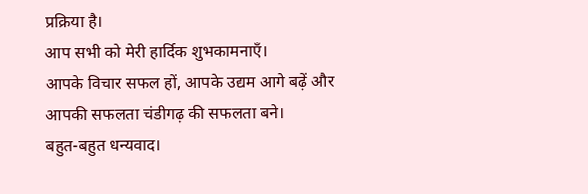प्रक्रिया है।
आप सभी को मेरी हार्दिक शुभकामनाएँ।
आपके विचार सफल हों, आपके उद्यम आगे बढ़ें और आपकी सफलता चंडीगढ़ की सफलता बने।
बहुत-बहुत धन्यवाद।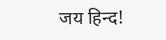जय हिन्द!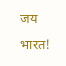जय भारत!